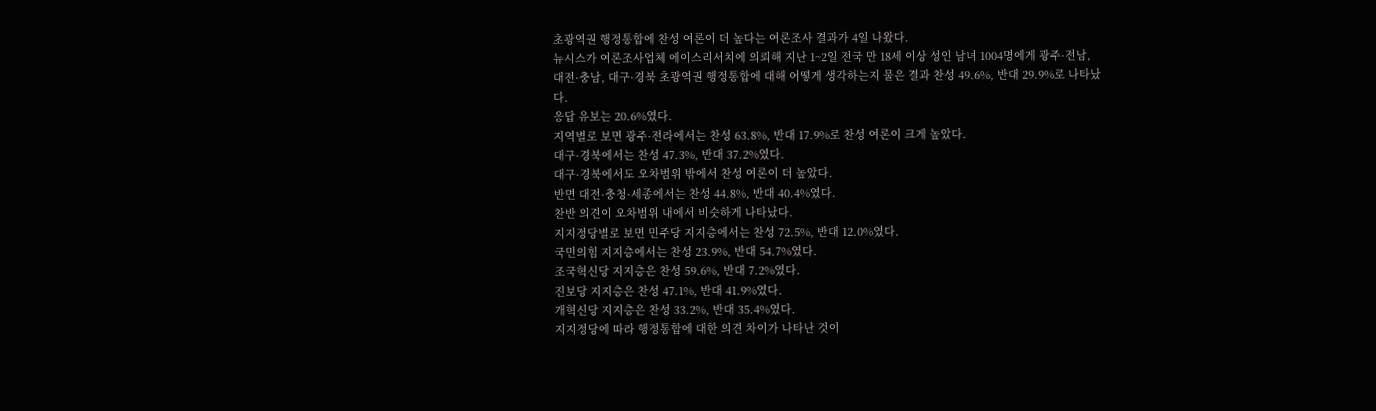초광역권 행정통합에 찬성 여론이 더 높다는 여론조사 결과가 4일 나왔다.
뉴시스가 여론조사업체 에이스리서치에 의뢰해 지난 1~2일 전국 만 18세 이상 성인 남녀 1004명에게 광주·전남, 대전·충남, 대구·경북 초광역권 행정통합에 대해 어떻게 생각하는지 물은 결과 찬성 49.6%, 반대 29.9%로 나타났다.
응답 유보는 20.6%였다.
지역별로 보면 광주·전라에서는 찬성 63.8%, 반대 17.9%로 찬성 여론이 크게 높았다.
대구·경북에서는 찬성 47.3%, 반대 37.2%였다.
대구·경북에서도 오차범위 밖에서 찬성 여론이 더 높았다.
반면 대전·충청·세종에서는 찬성 44.8%, 반대 40.4%였다.
찬반 의견이 오차범위 내에서 비슷하게 나타났다.
지지정당별로 보면 민주당 지지층에서는 찬성 72.5%, 반대 12.0%였다.
국민의힘 지지층에서는 찬성 23.9%, 반대 54.7%였다.
조국혁신당 지지층은 찬성 59.6%, 반대 7.2%였다.
진보당 지지층은 찬성 47.1%, 반대 41.9%였다.
개혁신당 지지층은 찬성 33.2%, 반대 35.4%였다.
지지정당에 따라 행정통합에 대한 의견 차이가 나타난 것이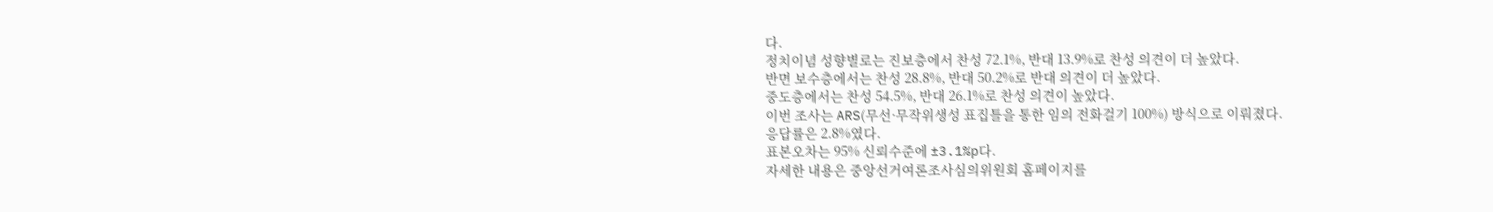다.
정치이념 성향별로는 진보층에서 찬성 72.1%, 반대 13.9%로 찬성 의견이 더 높았다.
반면 보수층에서는 찬성 28.8%, 반대 50.2%로 반대 의견이 더 높았다.
중도층에서는 찬성 54.5%, 반대 26.1%로 찬성 의견이 높았다.
이번 조사는 ARS(무선·무작위생성 표집틀을 통한 임의 전화걸기 100%) 방식으로 이뤄졌다.
응답률은 2.8%였다.
표본오차는 95% 신뢰수준에 ±3.1%p다.
자세한 내용은 중앙선거여론조사심의위원회 홈페이지를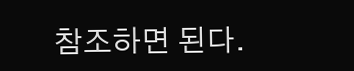참조하면 된다.